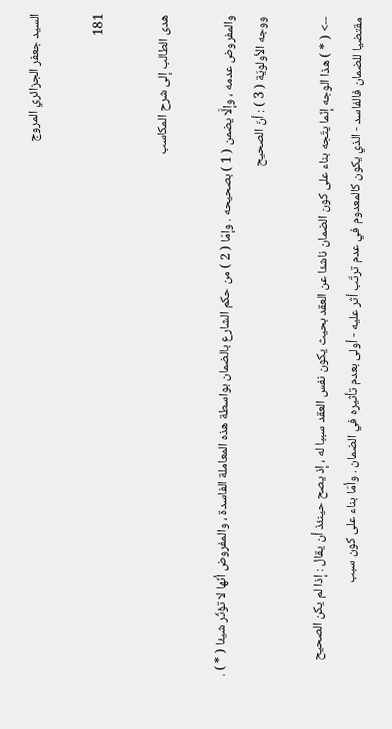السيد جعفر الجزائري المروج

181

هدى الطالب إلى شرح المكاسب

والمفروض عدمه ، وإلَّا يضمن ( 1 ) بصحيحه . وإمّا ( 2 ) من حكم الشارع بالضمان بواسطة هذه المعاملة الفاسدة ، والمفروض أنّها لا تؤثّر شيئا ( * ) . ووجه الأولويّة ( 3 ) : أنّ الصحيح

--> ( * ) هذا الوجه إنّما يتّجه بناء على كون الضمان ناشئا عن العقد بحيث يكون نفس العقد سببا له ، إذ يصح حينئذ أن يقال : إذا لم يكن الصحيح مقتضيا للضمان فالفاسد - الذي يكون كالمعدوم في عدم ترتّب أثر عليه - أولى بعدم تأثيره في الضمان . وأمّا بناء على كون سبب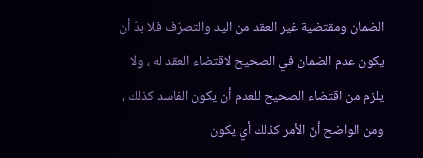الضمان ومقتضية غير العقد من اليد والتصرّف فلا بدّ أن يكون عدم الضمان في الصحيح لاقتضاء العقد له ، ولا يلزم من اقتضاء الصحيح للعدم أن يكون الفاسد كذلك ، ومن الواضح أنّ الأمر كذلك أي يكون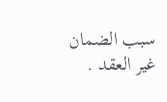سبب الضمان غير العقد .